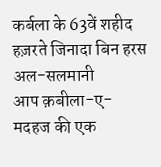कर्बला के 63वें शहीद हज़रते जिनादा बिन हरस अल-सलमानी
आप क़बीला-ए-मदहज की एक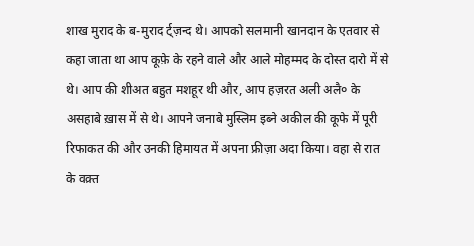शाख मुराद के ब-मुराद र्ट्ज़न्द थे। आपको सलमानी खानदान के एतवार से कहा जाता था आप कूफ़े के रहने वाले और आले मोहम्मद के दोस्त दारो में से थे। आप की शीअत बहुत मशहूर थी और, आप हज़रत अली अलै० के असहाबे ख़ास में से थे। आपने जनाबे मुस्लिम इब्ने अकील की कूफे में पूरी रिफाकत की और उनकी हिमायत में अपना फ्रीज़ा अदा किया। वहा से रात के वक़्त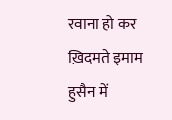रवाना हो कर ख़िदमते इमाम हुसैन में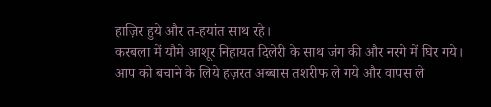हाज़िर हुये और त-हयांत साथ रहे।
करबला में यौमे आशूर निहायत दिलेरी के साथ जंग की और नरगे में घिर गये। आप को बचाने के लिये हज़रत अब्बास तशरीफ ले गये और वापस ले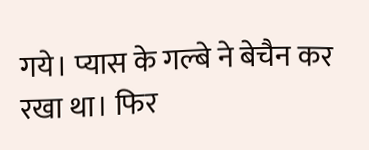गये। प्यास के गल्बे ने बेचैन कर रखा था। फिर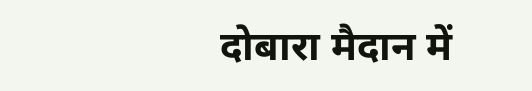दोबारा मैदान में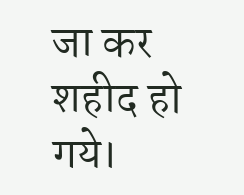जा कर शहीद हो गये।